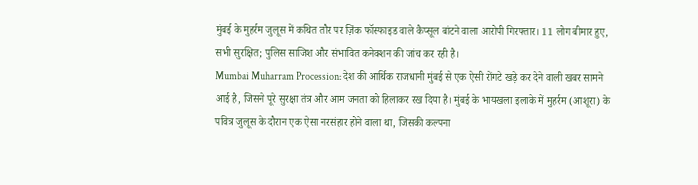मुंबई के मुहर्रम जुलूस में कथित तौर पर ज़िंक फॉस्फाइड वाले कैप्सूल बांटने वाला आरोपी गिरफ्तार। 11 लोग बीमार हुए, सभी सुरक्षित; पुलिस साजिश और संभावित कनेक्शन की जांच कर रही है।
Mumbai Muharram Procession: देश की आर्थिक राजधानी मुंबई से एक ऐसी रोंगटे खड़े कर देने वाली खबर सामने आई है, जिसने पूरे सुरक्षा तंत्र और आम जनता को हिलाकर रख दिया है। मुंबई के भायखला इलाके में मुहर्रम (आशूरा) के पवित्र जुलूस के दौरान एक ऐसा नरसंहार होने वाला था, जिसकी कल्पना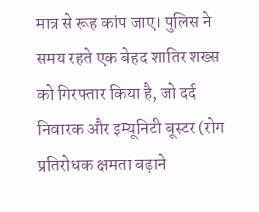मात्र से रूह कांप जाए। पुलिस ने समय रहते एक बेहद शातिर शख्स को गिरफ्तार किया है, जो दर्द निवारक और इम्यूनिटी बूस्टर (रोग प्रतिरोधक क्षमता बढ़ाने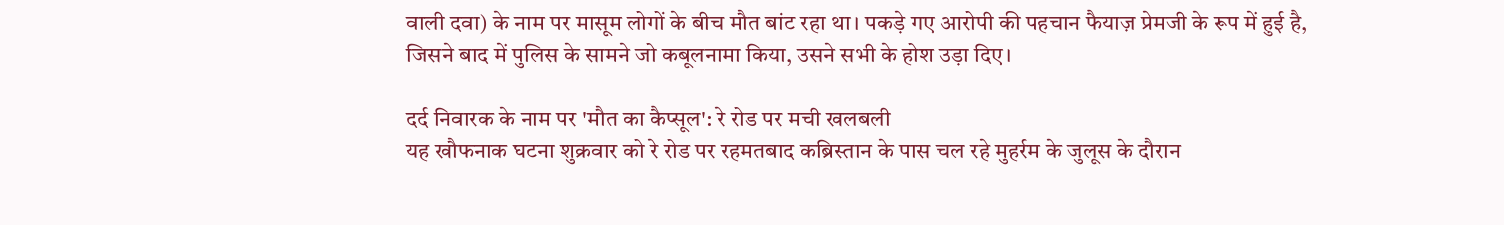वाली दवा) के नाम पर मासूम लोगों के बीच मौत बांट रहा था। पकड़े गए आरोपी की पहचान फैयाज़ प्रेमजी के रूप में हुई है, जिसने बाद में पुलिस के सामने जो कबूलनामा किया, उसने सभी के होश उड़ा दिए।

दर्द निवारक के नाम पर 'मौत का कैप्सूल': रे रोड पर मची खलबली
यह खौफनाक घटना शुक्रवार को रे रोड पर रहमतबाद कब्रिस्तान के पास चल रहे मुहर्रम के जुलूस के दौरान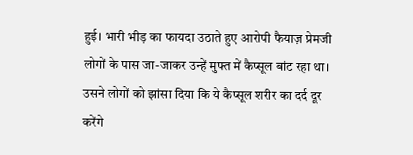हुई। भारी भीड़ का फायदा उठाते हुए आरोपी फैयाज़ प्रेमजी लोगों के पास जा-जाकर उन्हें मुफ्त में कैप्सूल बांट रहा था। उसने लोगों को झांसा दिया कि ये कैप्सूल शरीर का दर्द दूर करेंगे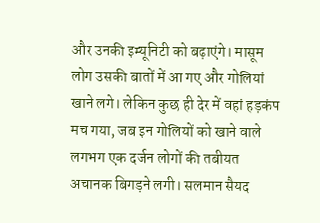और उनकी इम्यूनिटी को बढ़ाएंगे। मासूम लोग उसकी बातों में आ गए और गोलियां खाने लगे। लेकिन कुछ ही देर में वहां हड़कंप मच गया, जब इन गोलियों को खाने वाले लगभग एक दर्जन लोगों की तबीयत अचानक बिगड़ने लगी। सलमान सैयद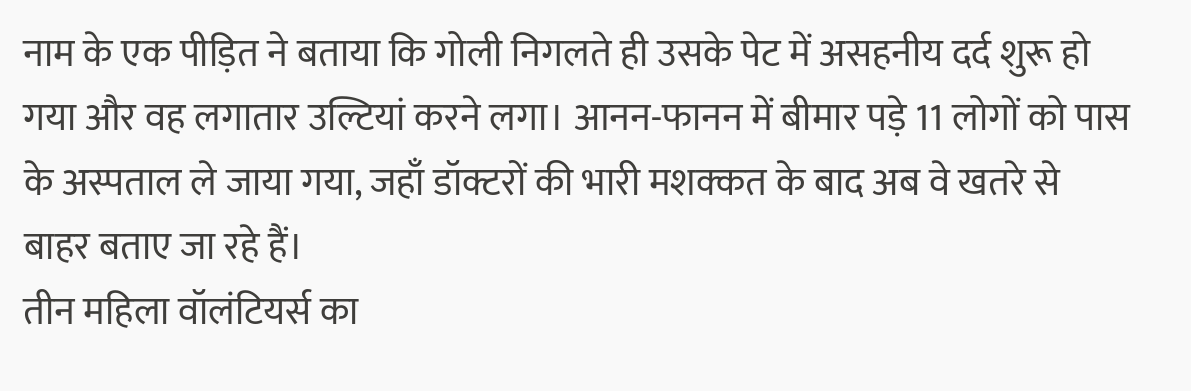नाम के एक पीड़ित ने बताया कि गोली निगलते ही उसके पेट में असहनीय दर्द शुरू हो गया और वह लगातार उल्टियां करने लगा। आनन-फानन में बीमार पड़े 11 लोगों को पास के अस्पताल ले जाया गया, जहाँ डॉक्टरों की भारी मशक्कत के बाद अब वे खतरे से बाहर बताए जा रहे हैं।
तीन महिला वॉलंटियर्स का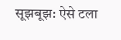सूझबूझ: ऐसे टला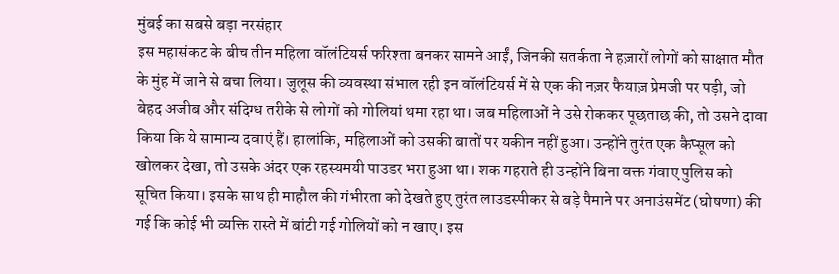मुंबई का सबसे बड़ा नरसंहार
इस महासंकट के बीच तीन महिला वॉलंटियर्स फरिश्ता बनकर सामने आईं, जिनकी सतर्कता ने हज़ारों लोगों को साक्षात मौत के मुंह में जाने से बचा लिया। जुलूस की व्यवस्था संभाल रही इन वॉलंटियर्स में से एक की नज़र फैयाज़ प्रेमजी पर पड़ी, जो बेहद अजीब और संदिग्ध तरीके से लोगों को गोलियां थमा रहा था। जब महिलाओं ने उसे रोककर पूछताछ की, तो उसने दावा किया कि ये सामान्य दवाएं हैं। हालांकि, महिलाओं को उसकी बातों पर यकीन नहीं हुआ। उन्होंने तुरंत एक कैप्सूल को खोलकर देखा, तो उसके अंदर एक रहस्यमयी पाउडर भरा हुआ था। शक गहराते ही उन्होंने बिना वक्त गंवाए पुलिस को सूचित किया। इसके साथ ही माहौल की गंभीरता को देखते हुए तुरंत लाउडस्पीकर से बड़े पैमाने पर अनाउंसमेंट (घोषणा) की गई कि कोई भी व्यक्ति रास्ते में बांटी गई गोलियों को न खाए। इस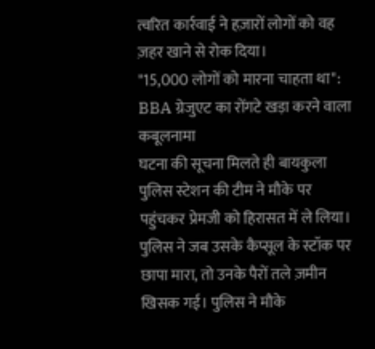त्वरित कार्रवाई ने हज़ारों लोगों को वह ज़हर खाने से रोक दिया।
"15,000 लोगों को मारना चाहता था": BBA ग्रेजुएट का रोंगटे खड़ा करने वाला कबूलनामा
घटना की सूचना मिलते ही बायकुला पुलिस स्टेशन की टीम ने मौके पर पहुंचकर प्रेमजी को हिरासत में ले लिया। पुलिस ने जब उसके कैप्सूल के स्टॉक पर छापा मारा, तो उनके पैरों तले ज़मीन खिसक गई। पुलिस ने मौके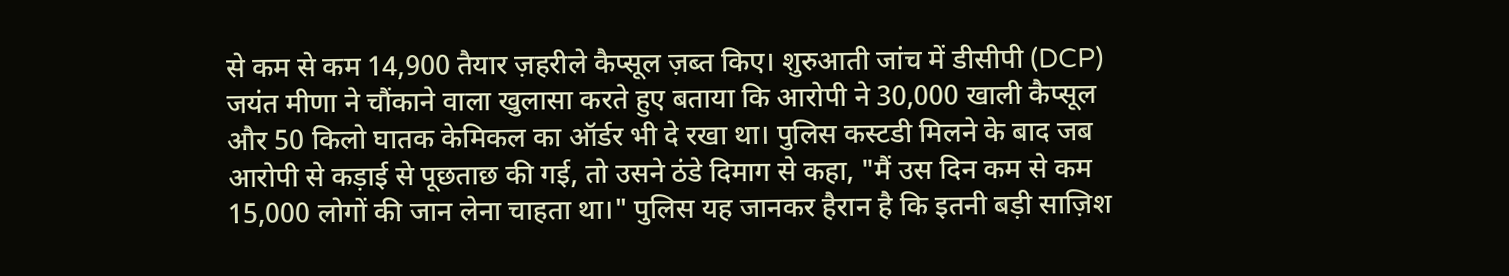से कम से कम 14,900 तैयार ज़हरीले कैप्सूल ज़ब्त किए। शुरुआती जांच में डीसीपी (DCP) जयंत मीणा ने चौंकाने वाला खुलासा करते हुए बताया कि आरोपी ने 30,000 खाली कैप्सूल और 50 किलो घातक केमिकल का ऑर्डर भी दे रखा था। पुलिस कस्टडी मिलने के बाद जब आरोपी से कड़ाई से पूछताछ की गई, तो उसने ठंडे दिमाग से कहा, "मैं उस दिन कम से कम 15,000 लोगों की जान लेना चाहता था।" पुलिस यह जानकर हैरान है कि इतनी बड़ी साज़िश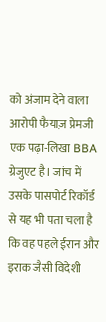को अंजाम देने वाला आरोपी फैयाज़ प्रेमजी एक पढ़ा-लिखा BBA ग्रेजुएट है। जांच में उसके पासपोर्ट रिकॉर्ड से यह भी पता चला है कि वह पहले ईरान और इराक जैसी विदेशी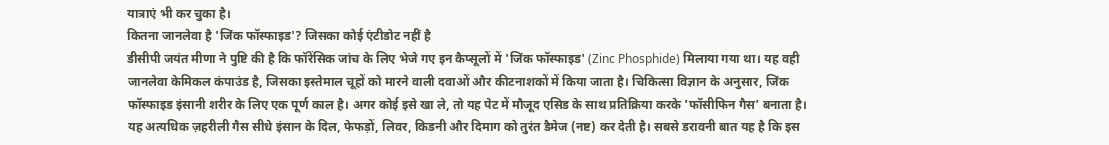यात्राएं भी कर चुका है।
कितना जानलेवा है 'जिंक फॉस्फाइड'? जिसका कोई एंटीडोट नहीं है
डीसीपी जयंत मीणा ने पुष्टि की है कि फॉरेंसिक जांच के लिए भेजे गए इन कैप्सूलों में 'जिंक फॉस्फाइड' (Zinc Phosphide) मिलाया गया था। यह वही जानलेवा केमिकल कंपाउंड है, जिसका इस्तेमाल चूहों को मारने वाली दवाओं और कीटनाशकों में किया जाता है। चिकित्सा विज्ञान के अनुसार, जिंक फॉस्फाइड इंसानी शरीर के लिए एक पूर्ण काल है। अगर कोई इसे खा ले, तो यह पेट में मौजूद एसिड के साथ प्रतिक्रिया करके 'फॉसीफिन गैस' बनाता है। यह अत्यधिक ज़हरीली गैस सीधे इंसान के दिल, फेफड़ों, लिवर, किडनी और दिमाग को तुरंत डैमेज (नष्ट) कर देती है। सबसे डरावनी बात यह है कि इस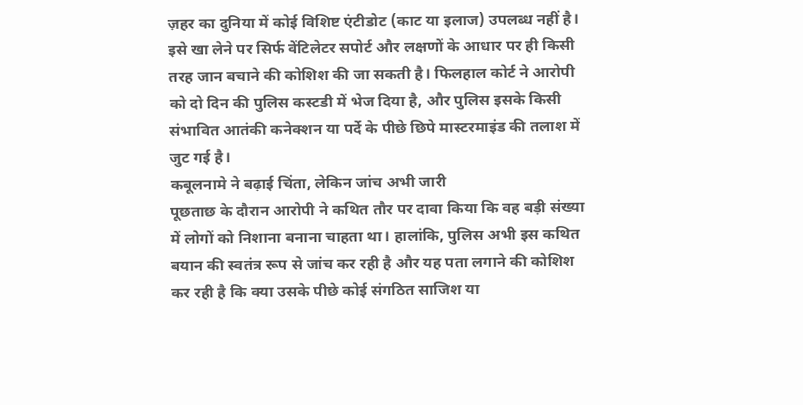ज़हर का दुनिया में कोई विशिष्ट एंटीडोट (काट या इलाज) उपलब्ध नहीं है। इसे खा लेने पर सिर्फ वेंटिलेटर सपोर्ट और लक्षणों के आधार पर ही किसी तरह जान बचाने की कोशिश की जा सकती है। फिलहाल कोर्ट ने आरोपी को दो दिन की पुलिस कस्टडी में भेज दिया है, और पुलिस इसके किसी संभावित आतंकी कनेक्शन या पर्दे के पीछे छिपे मास्टरमाइंड की तलाश में जुट गई है।
कबूलनामे ने बढ़ाई चिंता, लेकिन जांच अभी जारी
पूछताछ के दौरान आरोपी ने कथित तौर पर दावा किया कि वह बड़ी संख्या में लोगों को निशाना बनाना चाहता था। हालांकि, पुलिस अभी इस कथित बयान की स्वतंत्र रूप से जांच कर रही है और यह पता लगाने की कोशिश कर रही है कि क्या उसके पीछे कोई संगठित साजिश या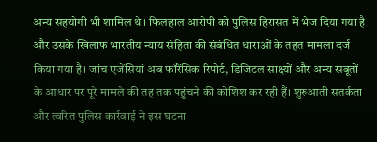अन्य सहयोगी भी शामिल थे। फिलहाल आरोपी को पुलिस हिरासत में भेज दिया गया है और उसके खिलाफ भारतीय न्याय संहिता की संबंधित धाराओं के तहत मामला दर्ज किया गया है। जांच एजेंसियां अब फॉरेंसिक रिपोर्ट, डिजिटल साक्ष्यों और अन्य सबूतों के आधार पर पूरे मामले की तह तक पहुंचने की कोशिश कर रही हैं। शुरुआती सतर्कता और त्वरित पुलिस कार्रवाई ने इस घटना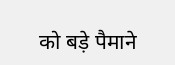को बड़े पैमाने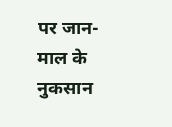पर जान-माल के नुकसान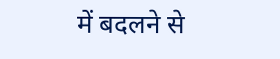में बदलने से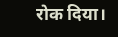रोक दिया।